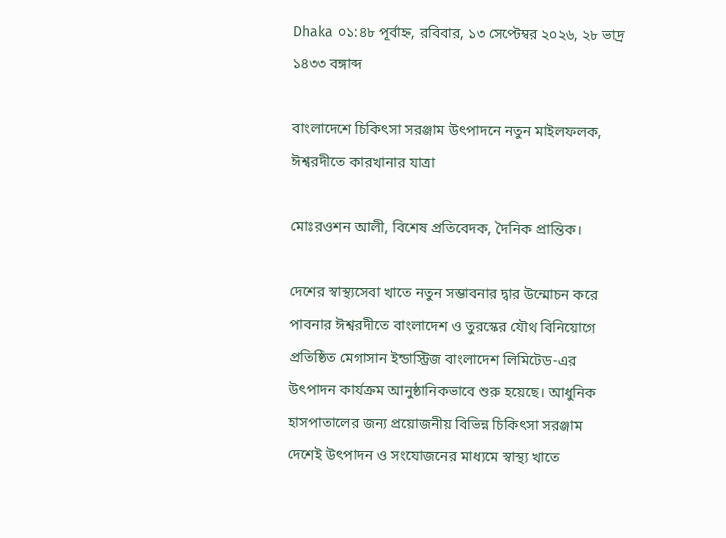Dhaka ০১:৪৮ পূর্বাহ্ন, রবিবার, ১৩ সেপ্টেম্বর ২০২৬, ২৮ ভাদ্র ১৪৩৩ বঙ্গাব্দ

বাংলাদেশে চিকিৎসা সরঞ্জাম উৎপাদনে নতুন মাইলফলক, ঈশ্বরদীতে কারখানার যাত্রা

মোঃরওশন আলী, বিশেষ প্রতিবেদক, দৈনিক প্রান্তিক।

দেশের স্বাস্থ্যসেবা খাতে নতুন সম্ভাবনার দ্বার উন্মোচন করে পাবনার ঈশ্বরদীতে বাংলাদেশ ও তুরস্কের যৌথ বিনিয়োগে প্রতিষ্ঠিত মেগাসান ইন্ডাস্ট্রিজ বাংলাদেশ লিমিটেড-এর উৎপাদন কার্যক্রম আনুষ্ঠানিকভাবে শুরু হয়েছে। আধুনিক হাসপাতালের জন্য প্রয়োজনীয় বিভিন্ন চিকিৎসা সরঞ্জাম দেশেই উৎপাদন ও সংযোজনের মাধ্যমে স্বাস্থ্য খাতে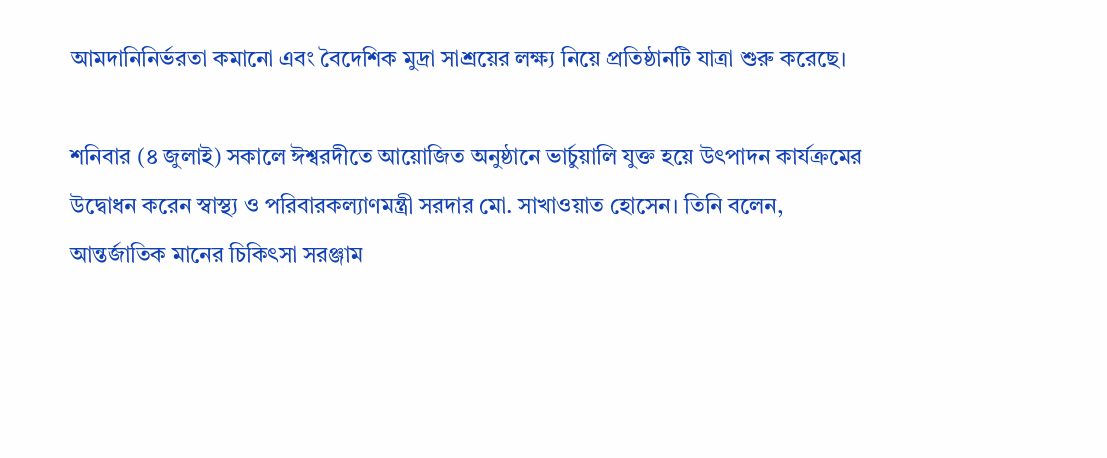আমদানিনির্ভরতা কমানো এবং বৈদেশিক মুদ্রা সাশ্রয়ের লক্ষ্য নিয়ে প্রতিষ্ঠানটি যাত্রা শুরু করেছে।

শনিবার (৪ জুলাই) সকালে ঈশ্বরদীতে আয়োজিত অনুষ্ঠানে ভার্চুয়ালি যুক্ত হয়ে উৎপাদন কার্যক্রমের উদ্বোধন করেন স্বাস্থ্য ও পরিবারকল্যাণমন্ত্রী সরদার মো. সাখাওয়াত হোসেন। তিনি বলেন, আন্তর্জাতিক মানের চিকিৎসা সরঞ্জাম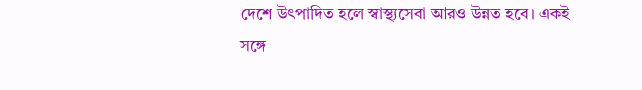দেশে উৎপাদিত হলে স্বাস্থ্যসেবা আরও উন্নত হবে। একই সঙ্গে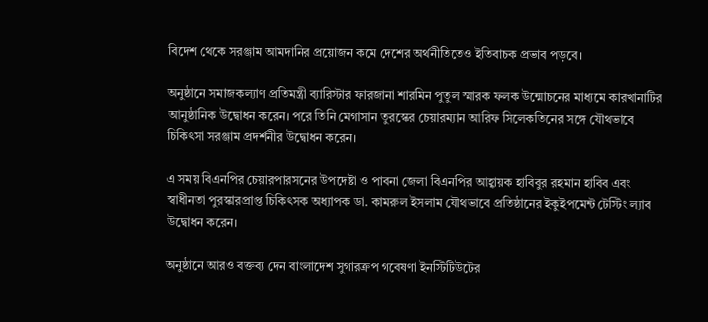বিদেশ থেকে সরঞ্জাম আমদানির প্রয়োজন কমে দেশের অর্থনীতিতেও ইতিবাচক প্রভাব পড়বে।

অনুষ্ঠানে সমাজকল্যাণ প্রতিমন্ত্রী ব্যারিস্টার ফারজানা শারমিন পুতুল স্মারক ফলক উন্মোচনের মাধ্যমে কারখানাটির আনুষ্ঠানিক উদ্বোধন করেন। পরে তিনি মেগাসান তুরস্কের চেয়ারম্যান আরিফ সিলেকতিনের সঙ্গে যৌথভাবে চিকিৎসা সরঞ্জাম প্রদর্শনীর উদ্বোধন করেন।

এ সময় বিএনপির চেয়ারপারসনের উপদেষ্টা ও পাবনা জেলা বিএনপির আহ্বায়ক হাবিবুর রহমান হাবিব এবং স্বাধীনতা পুরস্কারপ্রাপ্ত চিকিৎসক অধ্যাপক ডা. কামরুল ইসলাম যৌথভাবে প্রতিষ্ঠানের ইকুইপমেন্ট টেস্টিং ল্যাব উদ্বোধন করেন।

অনুষ্ঠানে আরও বক্তব্য দেন বাংলাদেশ সুগারক্রপ গবেষণা ইনস্টিটিউটের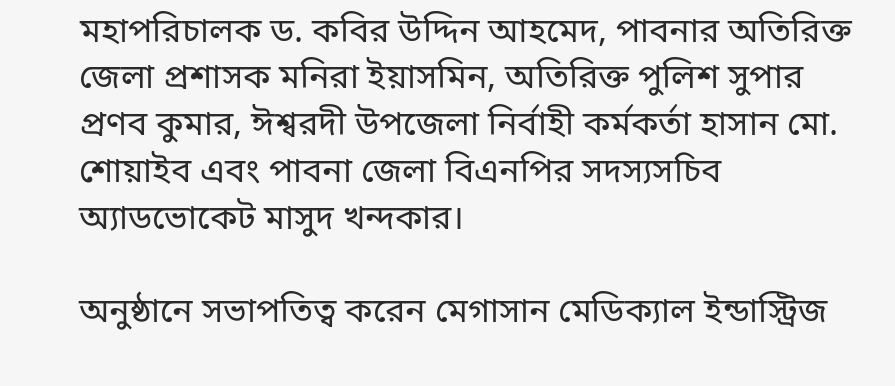মহাপরিচালক ড. কবির উদ্দিন আহমেদ, পাবনার অতিরিক্ত জেলা প্রশাসক মনিরা ইয়াসমিন, অতিরিক্ত পুলিশ সুপার প্রণব কুমার, ঈশ্বরদী উপজেলা নির্বাহী কর্মকর্তা হাসান মো. শোয়াইব এবং পাবনা জেলা বিএনপির সদস্যসচিব অ্যাডভোকেট মাসুদ খন্দকার।

অনুষ্ঠানে সভাপতিত্ব করেন মেগাসান মেডিক্যাল ইন্ডাস্ট্রিজ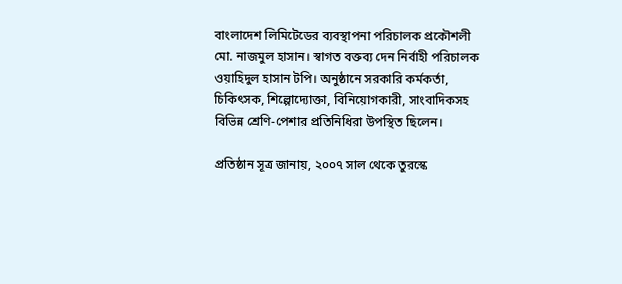বাংলাদেশ লিমিটেডের ব্যবস্থাপনা পরিচালক প্রকৌশলী মো. নাজমুল হাসান। স্বাগত বক্তব্য দেন নির্বাহী পরিচালক ওয়াহিদুল হাসান টপি। অনুষ্ঠানে সরকারি কর্মকর্তা, চিকিৎসক, শিল্পোদ্যোক্তা, বিনিয়োগকারী, সাংবাদিকসহ বিভিন্ন শ্রেণি-পেশার প্রতিনিধিরা উপস্থিত ছিলেন।

প্রতিষ্ঠান সূত্র জানায়, ২০০৭ সাল থেকে তুরস্কে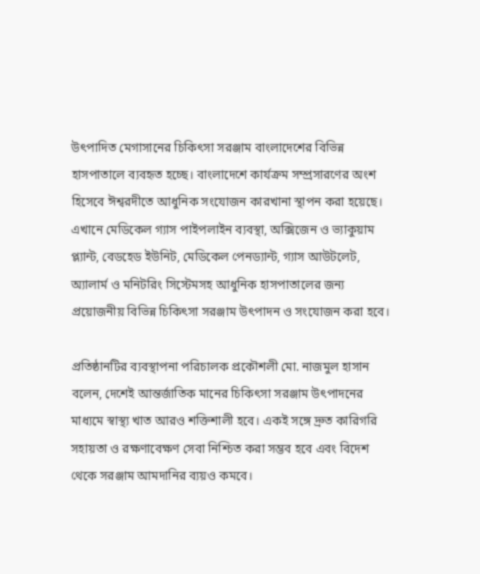উৎপাদিত মেগাসানের চিকিৎসা সরঞ্জাম বাংলাদেশের বিভিন্ন হাসপাতালে ব্যবহৃত হচ্ছে। বাংলাদেশে কার্যক্রম সম্প্রসারণের অংশ হিসেবে ঈশ্বরদীতে আধুনিক সংযোজন কারখানা স্থাপন করা হয়েছে। এখানে মেডিকেল গ্যাস পাইপলাইন ব্যবস্থা, অক্সিজেন ও ভ্যাকুয়াম প্ল্যান্ট, বেডহেড ইউনিট, মেডিকেল পেনড্যান্ট, গ্যাস আউটলেট, অ্যালার্ম ও মনিটরিং সিস্টেমসহ আধুনিক হাসপাতালের জন্য প্রয়োজনীয় বিভিন্ন চিকিৎসা সরঞ্জাম উৎপাদন ও সংযোজন করা হবে।

প্রতিষ্ঠানটির ব্যবস্থাপনা পরিচালক প্রকৌশলী মো. নাজমুল হাসান বলেন, দেশেই আন্তর্জাতিক মানের চিকিৎসা সরঞ্জাম উৎপাদনের মাধ্যমে স্বাস্থ্য খাত আরও শক্তিশালী হবে। একই সঙ্গে দ্রুত কারিগরি সহায়তা ও রক্ষণাবেক্ষণ সেবা নিশ্চিত করা সম্ভব হবে এবং বিদেশ থেকে সরঞ্জাম আমদানির ব্যয়ও কমবে।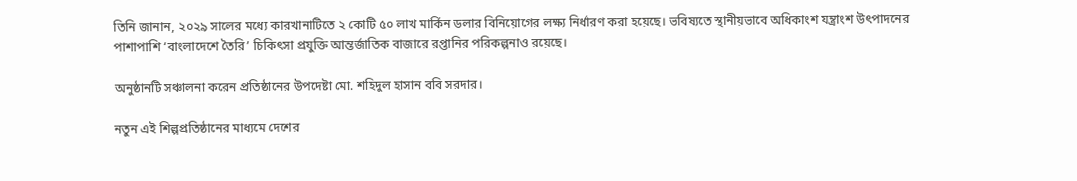তিনি জানান, ২০২৯ সালের মধ্যে কারখানাটিতে ২ কোটি ৫০ লাখ মার্কিন ডলার বিনিয়োগের লক্ষ্য নির্ধারণ করা হয়েছে। ভবিষ্যতে স্থানীয়ভাবে অধিকাংশ যন্ত্রাংশ উৎপাদনের পাশাপাশি ‘বাংলাদেশে তৈরি’ চিকিৎসা প্রযুক্তি আন্তর্জাতিক বাজারে রপ্তানির পরিকল্পনাও রয়েছে।

অনুষ্ঠানটি সঞ্চালনা করেন প্রতিষ্ঠানের উপদেষ্টা মো. শহিদুল হাসান ববি সরদার।

নতুন এই শিল্পপ্রতিষ্ঠানের মাধ্যমে দেশের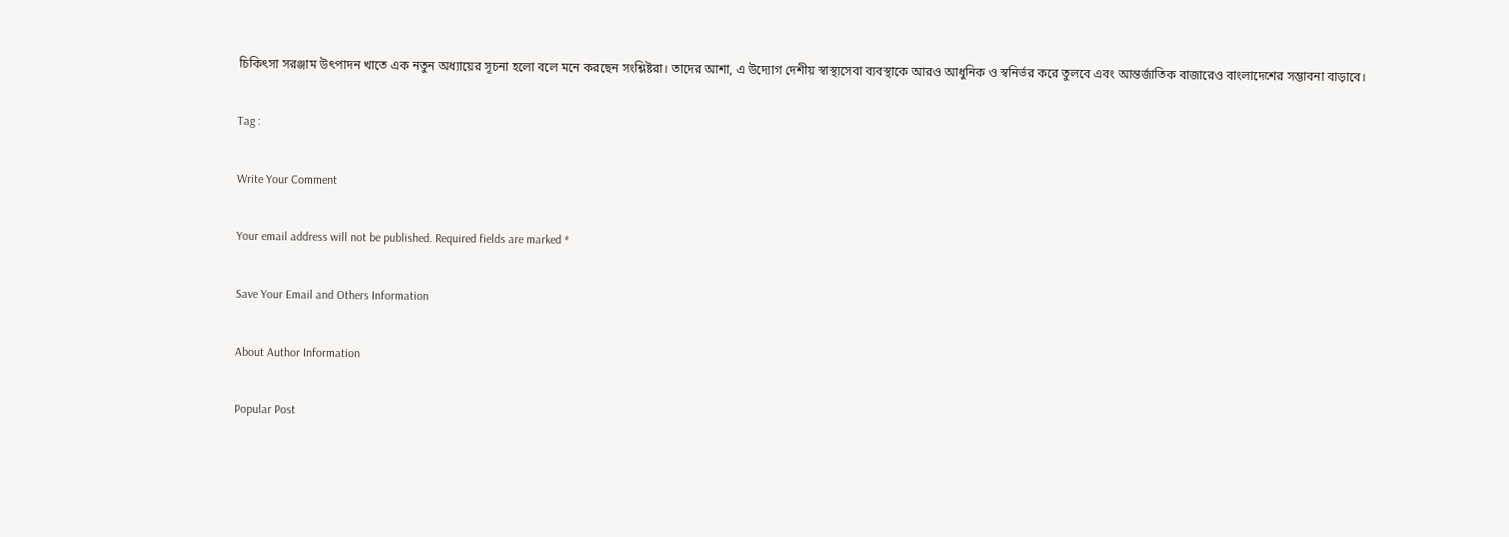চিকিৎসা সরঞ্জাম উৎপাদন খাতে এক নতুন অধ্যায়ের সূচনা হলো বলে মনে করছেন সংশ্লিষ্টরা। তাদের আশা, এ উদ্যোগ দেশীয় স্বাস্থ্যসেবা ব্যবস্থাকে আরও আধুনিক ও স্বনির্ভর করে তুলবে এবং আন্তর্জাতিক বাজারেও বাংলাদেশের সম্ভাবনা বাড়াবে।

Tag :

Write Your Comment

Your email address will not be published. Required fields are marked *

Save Your Email and Others Information

About Author Information

Popular Post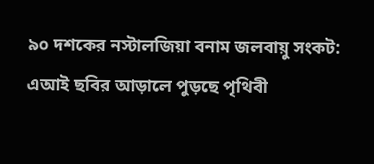৯০ দশকের নস্টালজিয়া বনাম জলবায়ু সংকট: এআই ছবির আড়ালে পুড়ছে পৃথিবী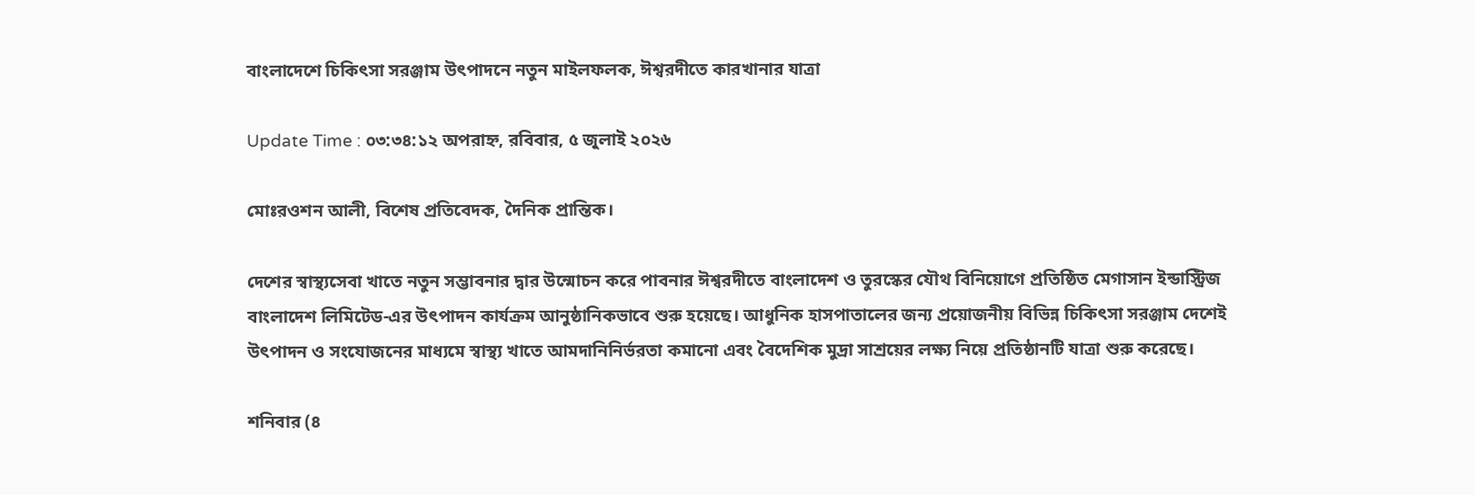বাংলাদেশে চিকিৎসা সরঞ্জাম উৎপাদনে নতুন মাইলফলক, ঈশ্বরদীতে কারখানার যাত্রা

Update Time : ০৩:৩৪:১২ অপরাহ্ন, রবিবার, ৫ জুলাই ২০২৬

মোঃরওশন আলী, বিশেষ প্রতিবেদক, দৈনিক প্রান্তিক।

দেশের স্বাস্থ্যসেবা খাতে নতুন সম্ভাবনার দ্বার উন্মোচন করে পাবনার ঈশ্বরদীতে বাংলাদেশ ও তুরস্কের যৌথ বিনিয়োগে প্রতিষ্ঠিত মেগাসান ইন্ডাস্ট্রিজ বাংলাদেশ লিমিটেড-এর উৎপাদন কার্যক্রম আনুষ্ঠানিকভাবে শুরু হয়েছে। আধুনিক হাসপাতালের জন্য প্রয়োজনীয় বিভিন্ন চিকিৎসা সরঞ্জাম দেশেই উৎপাদন ও সংযোজনের মাধ্যমে স্বাস্থ্য খাতে আমদানিনির্ভরতা কমানো এবং বৈদেশিক মুদ্রা সাশ্রয়ের লক্ষ্য নিয়ে প্রতিষ্ঠানটি যাত্রা শুরু করেছে।

শনিবার (৪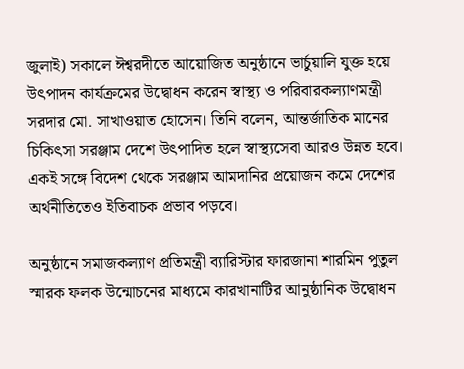জুলাই) সকালে ঈশ্বরদীতে আয়োজিত অনুষ্ঠানে ভার্চুয়ালি যুক্ত হয়ে উৎপাদন কার্যক্রমের উদ্বোধন করেন স্বাস্থ্য ও পরিবারকল্যাণমন্ত্রী সরদার মো. সাখাওয়াত হোসেন। তিনি বলেন, আন্তর্জাতিক মানের চিকিৎসা সরঞ্জাম দেশে উৎপাদিত হলে স্বাস্থ্যসেবা আরও উন্নত হবে। একই সঙ্গে বিদেশ থেকে সরঞ্জাম আমদানির প্রয়োজন কমে দেশের অর্থনীতিতেও ইতিবাচক প্রভাব পড়বে।

অনুষ্ঠানে সমাজকল্যাণ প্রতিমন্ত্রী ব্যারিস্টার ফারজানা শারমিন পুতুল স্মারক ফলক উন্মোচনের মাধ্যমে কারখানাটির আনুষ্ঠানিক উদ্বোধন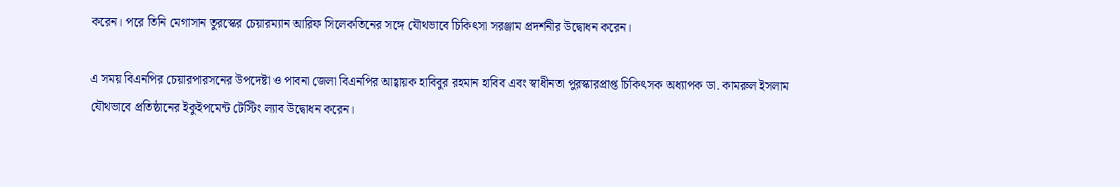করেন। পরে তিনি মেগাসান তুরস্কের চেয়ারম্যান আরিফ সিলেকতিনের সঙ্গে যৌথভাবে চিকিৎসা সরঞ্জাম প্রদর্শনীর উদ্বোধন করেন।

এ সময় বিএনপির চেয়ারপারসনের উপদেষ্টা ও পাবনা জেলা বিএনপির আহ্বায়ক হাবিবুর রহমান হাবিব এবং স্বাধীনতা পুরস্কারপ্রাপ্ত চিকিৎসক অধ্যাপক ডা. কামরুল ইসলাম যৌথভাবে প্রতিষ্ঠানের ইকুইপমেন্ট টেস্টিং ল্যাব উদ্বোধন করেন।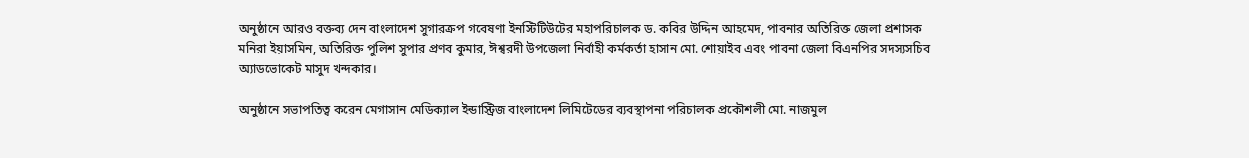অনুষ্ঠানে আরও বক্তব্য দেন বাংলাদেশ সুগারক্রপ গবেষণা ইনস্টিটিউটের মহাপরিচালক ড. কবির উদ্দিন আহমেদ, পাবনার অতিরিক্ত জেলা প্রশাসক মনিরা ইয়াসমিন, অতিরিক্ত পুলিশ সুপার প্রণব কুমার, ঈশ্বরদী উপজেলা নির্বাহী কর্মকর্তা হাসান মো. শোয়াইব এবং পাবনা জেলা বিএনপির সদস্যসচিব অ্যাডভোকেট মাসুদ খন্দকার।

অনুষ্ঠানে সভাপতিত্ব করেন মেগাসান মেডিক্যাল ইন্ডাস্ট্রিজ বাংলাদেশ লিমিটেডের ব্যবস্থাপনা পরিচালক প্রকৌশলী মো. নাজমুল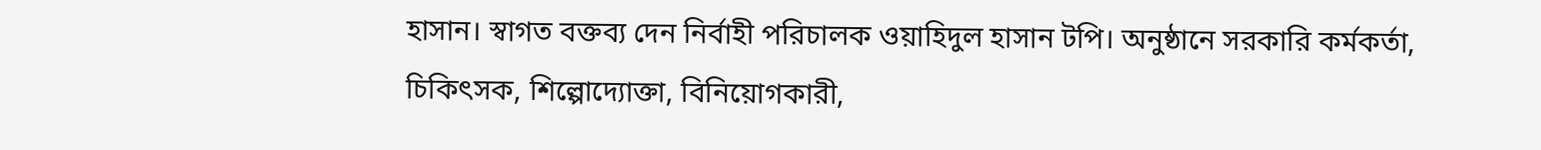হাসান। স্বাগত বক্তব্য দেন নির্বাহী পরিচালক ওয়াহিদুল হাসান টপি। অনুষ্ঠানে সরকারি কর্মকর্তা, চিকিৎসক, শিল্পোদ্যোক্তা, বিনিয়োগকারী,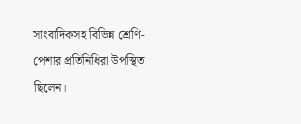সাংবাদিকসহ বিভিন্ন শ্রেণি-পেশার প্রতিনিধিরা উপস্থিত ছিলেন।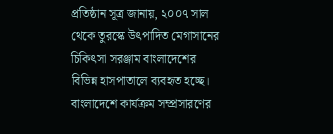প্রতিষ্ঠান সূত্র জানায়, ২০০৭ সাল থেকে তুরস্কে উৎপাদিত মেগাসানের চিকিৎসা সরঞ্জাম বাংলাদেশের বিভিন্ন হাসপাতালে ব্যবহৃত হচ্ছে। বাংলাদেশে কার্যক্রম সম্প্রসারণের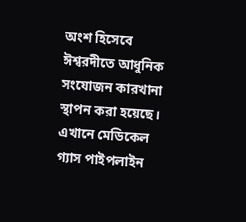অংশ হিসেবে ঈশ্বরদীতে আধুনিক সংযোজন কারখানা স্থাপন করা হয়েছে। এখানে মেডিকেল গ্যাস পাইপলাইন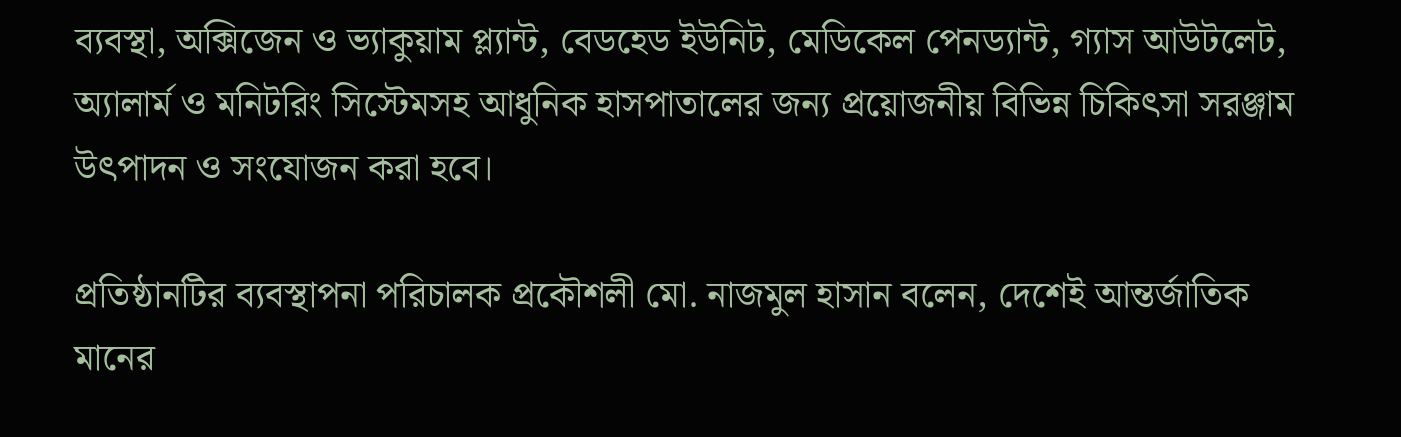ব্যবস্থা, অক্সিজেন ও ভ্যাকুয়াম প্ল্যান্ট, বেডহেড ইউনিট, মেডিকেল পেনড্যান্ট, গ্যাস আউটলেট, অ্যালার্ম ও মনিটরিং সিস্টেমসহ আধুনিক হাসপাতালের জন্য প্রয়োজনীয় বিভিন্ন চিকিৎসা সরঞ্জাম উৎপাদন ও সংযোজন করা হবে।

প্রতিষ্ঠানটির ব্যবস্থাপনা পরিচালক প্রকৌশলী মো. নাজমুল হাসান বলেন, দেশেই আন্তর্জাতিক মানের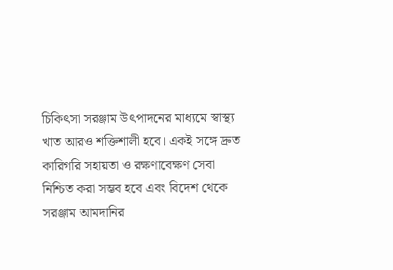চিকিৎসা সরঞ্জাম উৎপাদনের মাধ্যমে স্বাস্থ্য খাত আরও শক্তিশালী হবে। একই সঙ্গে দ্রুত কারিগরি সহায়তা ও রক্ষণাবেক্ষণ সেবা নিশ্চিত করা সম্ভব হবে এবং বিদেশ থেকে সরঞ্জাম আমদানির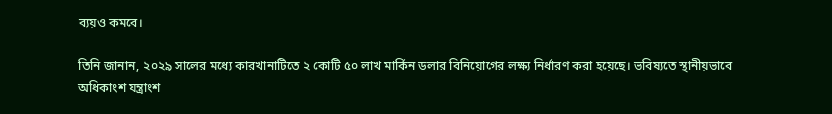ব্যয়ও কমবে।

তিনি জানান, ২০২৯ সালের মধ্যে কারখানাটিতে ২ কোটি ৫০ লাখ মার্কিন ডলার বিনিয়োগের লক্ষ্য নির্ধারণ করা হয়েছে। ভবিষ্যতে স্থানীয়ভাবে অধিকাংশ যন্ত্রাংশ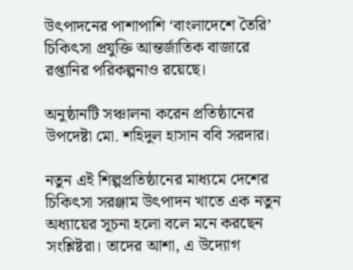উৎপাদনের পাশাপাশি ‘বাংলাদেশে তৈরি’ চিকিৎসা প্রযুক্তি আন্তর্জাতিক বাজারে রপ্তানির পরিকল্পনাও রয়েছে।

অনুষ্ঠানটি সঞ্চালনা করেন প্রতিষ্ঠানের উপদেষ্টা মো. শহিদুল হাসান ববি সরদার।

নতুন এই শিল্পপ্রতিষ্ঠানের মাধ্যমে দেশের চিকিৎসা সরঞ্জাম উৎপাদন খাতে এক নতুন অধ্যায়ের সূচনা হলো বলে মনে করছেন সংশ্লিষ্টরা। তাদের আশা, এ উদ্যোগ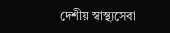দেশীয় স্বাস্থ্যসেবা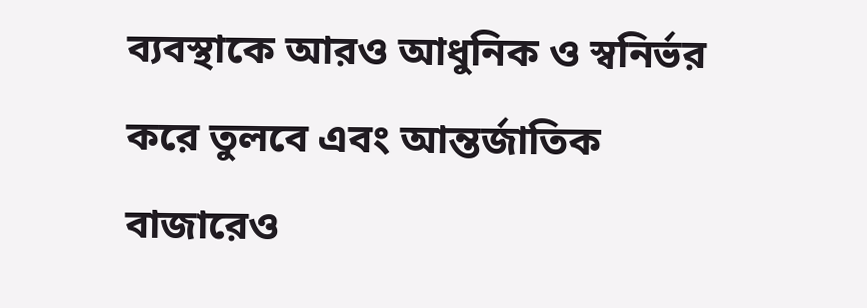ব্যবস্থাকে আরও আধুনিক ও স্বনির্ভর করে তুলবে এবং আন্তর্জাতিক বাজারেও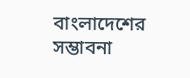বাংলাদেশের সম্ভাবনা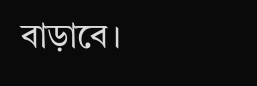বাড়াবে।